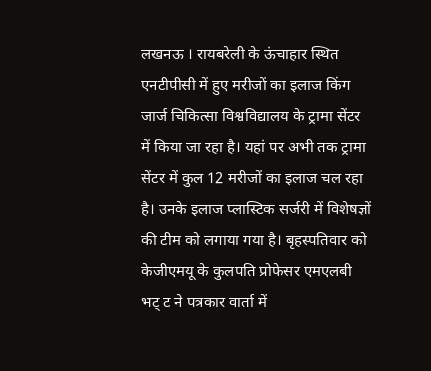लखनऊ । रायबरेली के ऊंचाहार स्थित एनटीपीसी में हुए मरीजों का इलाज किंग जार्ज चिकित्सा विश्वविद्यालय के ट्रामा सेंटर में किया जा रहा है। यहां पर अभी तक ट्रामा सेंटर में कुल 12 मरीजों का इलाज चल रहा है। उनके इलाज प्लास्टिक सर्जरी में विशेषज्ञों की टीम को लगाया गया है। बृहस्पतिवार को केजीएमयू के कुलपति प्रोफेसर एमएलबी भट् ट ने पत्रकार वार्ता में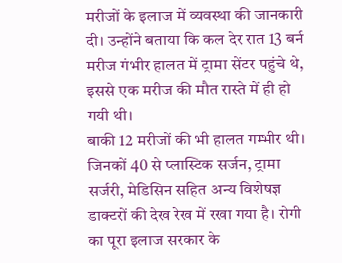मरीजों के इलाज में व्यवस्था की जानकारी दी। उन्होंने बताया कि कल देर रात 13 बर्न मरीज गंभीर हालत में ट्रामा सेंटर पहुंचे थे, इससे एक मरीज की मौत रास्ते में ही हो गयी थी।
बाकी 12 मरीजों की भी हालत गम्भीर थी। जिनकों 40 से प्लास्टिक सर्जन, ट्रामा सर्जरी, मेडिसिन सहित अन्य विशेषज्ञ डाक्टरों की देख रेख में रखा गया है। रोगी का पूरा इलाज सरकार के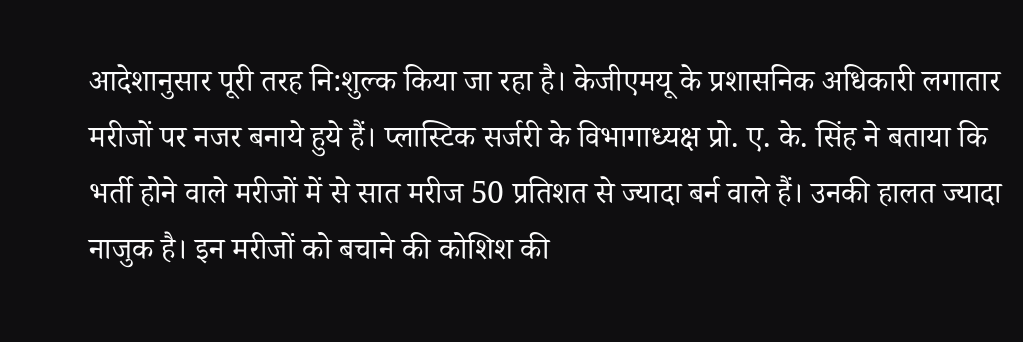आदेशानुसार पूरी तरह नि:शुल्क किया जा रहा है। केजीएमयू के प्रशासनिक अधिकारी लगातार मरीजों पर नजर बनाये हुये हैं। प्लास्टिक सर्जरी के विभागाध्यक्ष प्रो. ए. के. सिंह ने बताया कि भर्ती होने वाले मरीजों में से सात मरीज 50 प्रतिशत से ज्यादा बर्न वाले हैं। उनकी हालत ज्यादा नाजुक है। इन मरीजों को बचाने की कोशिश की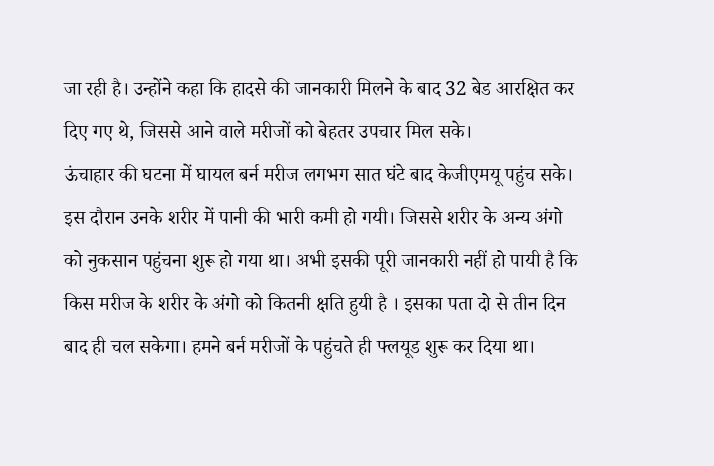जा रही है। उन्होंने कहा कि हादसे की जानकारी मिलने के बाद 32 बेड आरक्षित कर दिए गए थे, जिससे आने वाले मरीजों को बेहतर उपचार मिल सके।
ऊंचाहार की घटना में घायल बर्न मरीज लगभग सात घंटे बाद केजीएमयू पहुंच सके। इस दौरान उनके शरीर में पानी की भारी कमी हो गयी। जिससे शरीर के अन्य अंगो को नुकसान पहुंचना शुरू हो गया था। अभी इसकी पूरी जानकारी नहीं हो पायी है कि किस मरीज के शरीर के अंगो को कितनी क्षति हुयी है । इसका पता दो से तीन दिन बाद ही चल सकेगा। हमने बर्न मरीजों के पहुंचते ही फ्लयूड शुरू कर दिया था।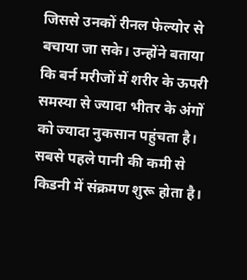जिससे उनकों रीनल फेल्योर से बचाया जा सके। उन्होंने बताया कि बर्न मरीजों में शरीर के ऊपरी समस्या से ज्यादा भीतर के अंगों को ज्यादा नुकसान पहुंचता है। सबसे पहले पानी की कमी से किडनी में संक्रमण शुरू होता है।